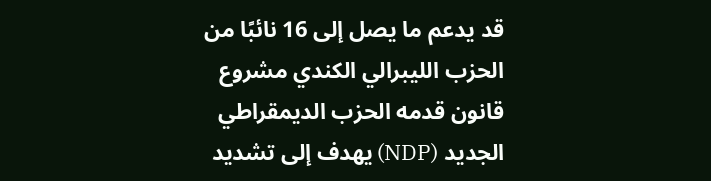قد يدعم ما يصل إلى 16 نائبًا من الحزب الليبرالي الكندي مشروع قانون قدمه الحزب الديمقراطي الجديد (NDP) يهدف إلى تشديد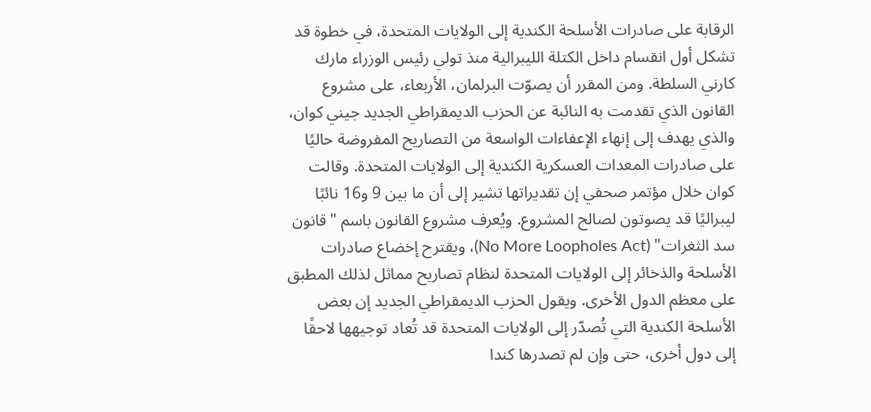الرقابة على صادرات الأسلحة الكندية إلى الولايات المتحدة، في خطوة قد تشكل أول انقسام داخل الكتلة الليبرالية منذ تولي رئيس الوزراء مارك كارني السلطة. ومن المقرر أن يصوّت البرلمان، الأربعاء، على مشروع القانون الذي تقدمت به النائبة عن الحزب الديمقراطي الجديد جيني كوان، والذي يهدف إلى إنهاء الإعفاءات الواسعة من التصاريح المفروضة حاليًا على صادرات المعدات العسكرية الكندية إلى الولايات المتحدة. وقالت كوان خلال مؤتمر صحفي إن تقديراتها تشير إلى أن ما بين 9 و16 نائبًا ليبراليًا قد يصوتون لصالح المشروع. ويُعرف مشروع القانون باسم "قانون سد الثغرات" (No More Loopholes Act)، ويقترح إخضاع صادرات الأسلحة والذخائر إلى الولايات المتحدة لنظام تصاريح مماثل لذلك المطبق على معظم الدول الأخرى. ويقول الحزب الديمقراطي الجديد إن بعض الأسلحة الكندية التي تُصدّر إلى الولايات المتحدة قد تُعاد توجيهها لاحقًا إلى دول أخرى، حتى وإن لم تصدرها كندا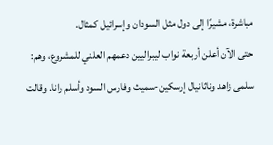مباشرة، مشيرًا إلى دول مثل السودان وإسرائيل كمثال.
حتى الآن أعلن أربعة نواب ليبراليين دعمهم العلني للمشروع، وهم: سلمى زاهد وناثانيال إرسكين-سميث وفارس السود وأسلم رانا. وقالت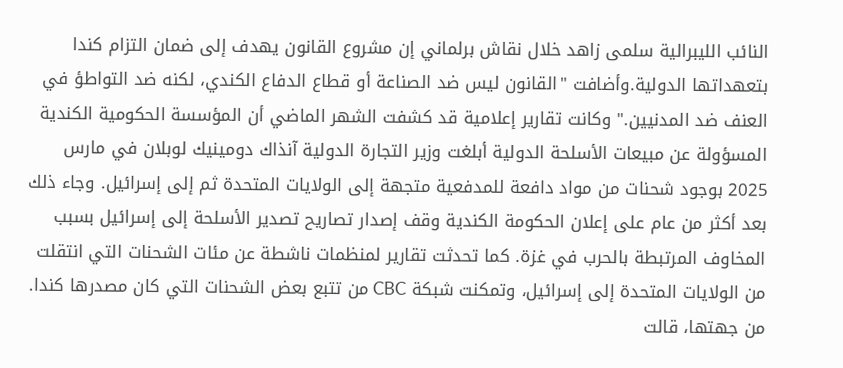النائب الليبرالية سلمى زاهد خلال نقاش برلماني إن مشروع القانون يهدف إلى ضمان التزام كندا بتعهداتها الدولية.وأضافت "القانون ليس ضد الصناعة أو قطاع الدفاع الكندي، لكنه ضد التواطؤ في العنف ضد المدنيين." وكانت تقارير إعلامية قد كشفت الشهر الماضي أن المؤسسة الحكومية الكندية المسؤولة عن مبيعات الأسلحة الدولية أبلغت وزير التجارة الدولية آنذاك دومينيك لوبلان في مارس 2025 بوجود شحنات من مواد دافعة للمدفعية متجهة إلى الولايات المتحدة ثم إلى إسرائيل. وجاء ذلك بعد أكثر من عام على إعلان الحكومة الكندية وقف إصدار تصاريح تصدير الأسلحة إلى إسرائيل بسبب المخاوف المرتبطة بالحرب في غزة. كما تحدثت تقارير لمنظمات ناشطة عن مئات الشحنات التي انتقلت من الولايات المتحدة إلى إسرائيل، وتمكنت شبكة CBC من تتبع بعض الشحنات التي كان مصدرها كندا. من جهتها، قالت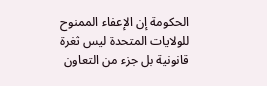الحكومة إن الإعفاء الممنوح للولايات المتحدة ليس ثغرة قانونية بل جزء من التعاون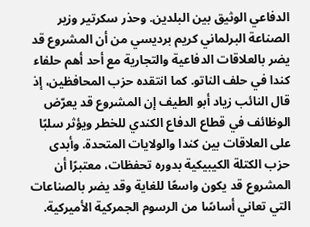الدفاعي الوثيق بين البلدين. وحذر سكرتير وزير الصناعة البرلماني كريم برديسي من أن المشروع قد يضر بالعلاقات الدفاعية والتجارية مع أحد أهم حلفاء كندا في حلف الناتو. كما انتقده حزب المحافظين، إذ قال النائب زياد أبو الطيف إن المشروع قد يعرّض الوظائف في قطاع الدفاع الكندي للخطر ويؤثر سلبًا على العلاقات بين كندا والولايات المتحدة. وأبدى حزب الكتلة الكيبيكية بدوره تحفظات، معتبرًا أن المشروع قد يكون واسعًا للغاية وقد يضر بالصناعات التي تعاني أساسًا من الرسوم الجمركية الأميركية.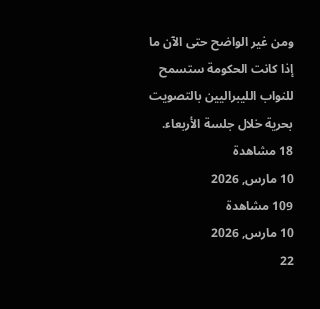ومن غير الواضح حتى الآن ما إذا كانت الحكومة ستسمح للنواب الليبراليين بالتصويت بحرية خلال جلسة الأربعاء.
18 مشاهدة
10 مارس, 2026
109 مشاهدة
10 مارس, 2026
22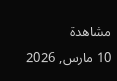مشاهدة
10 مارس, 2026